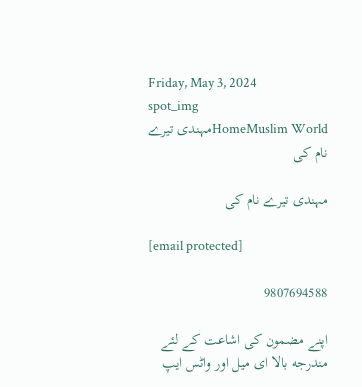Friday, May 3, 2024
spot_img
HomeMuslim Worldمہندی تیرے نام کی

مہندی تیرے نام کی

[email protected]

9807694588

اپنے مضمون كی اشاعت كے لئے مندرجه بالا ای میل اور واٹس ایپ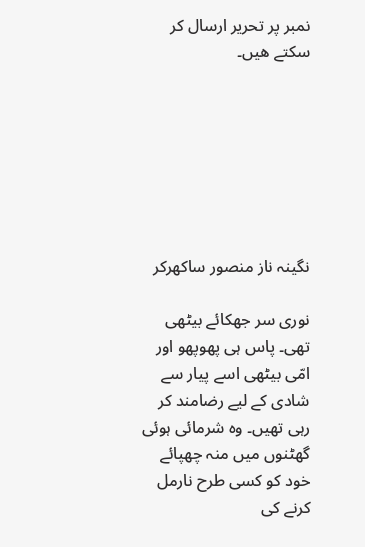نمبر پر تحریر ارسال كر سكتے هیں۔







نگینہ ناز منصور ساکھرکر

نوری سر جھکائے بیٹھی تھی۔ پاس ہی پھوپھو اور امّی بیٹھی اسے پیار سے شادی کے لیے رضامند کر رہی تھیں۔ وہ شرمائی ہوئی گھٹنوں میں منہ چھپائے خود کو کسی طرح نارمل کرنے کی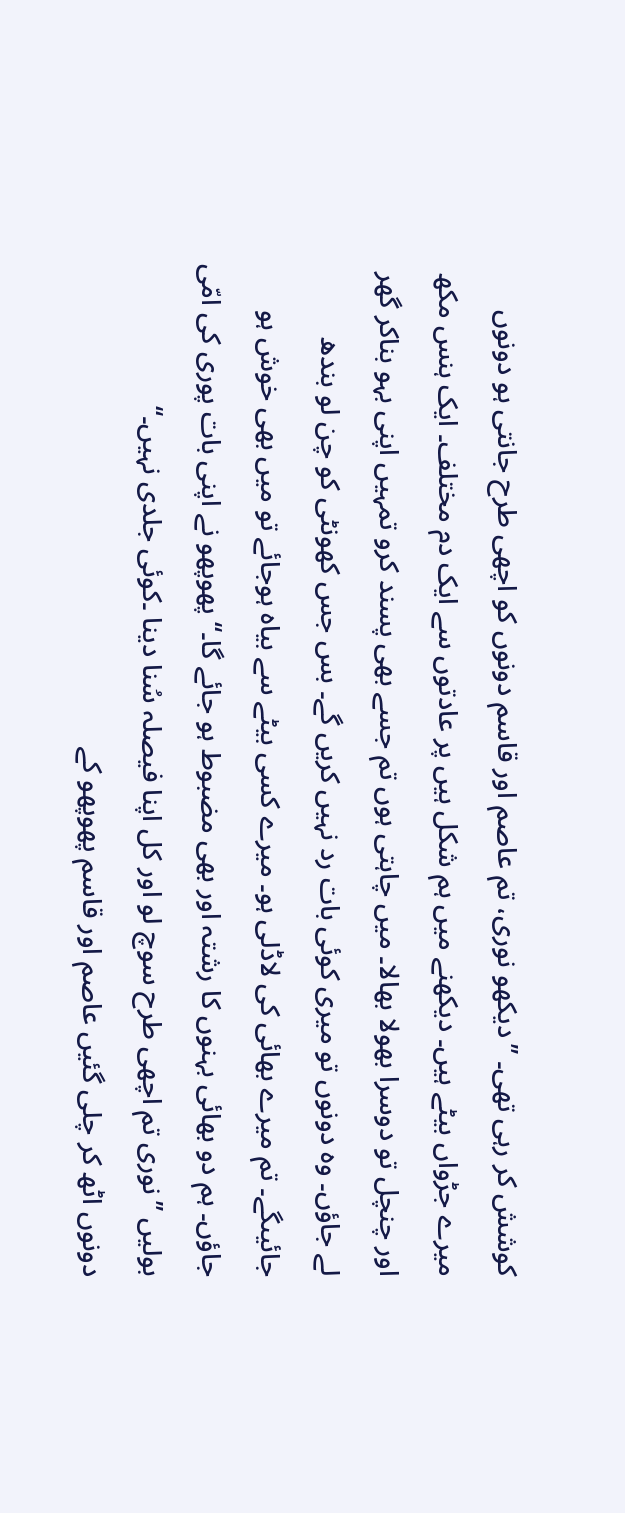کوشش کر رہی تھی۔ ’’دیکھو نوری، تم عاصم اور قاسم دونوں کو اچھی طرح جانتی ہو دونوں میرے جڑواں بیٹے ہیں۔ دیکھنے میں ہم شکل ہیں پر عادتوں سے ایک دم مختلف۔ ایک ہنس مکھ اور چنچل تو دوسرا بھولا بھالا۔ میں چاہتی ہوں تم جسے بھی پسند کرو تمہیں اپنی بہو بناکر گھر لے جاؤں۔ وہ دونوں تو میری کوئی بات رد نہیں کریں گے۔ بس جس کھونٹی کو چن لو بندھ جائیںگے۔ تم میرے بھائی کی لاڈلی ہو۔ میرے کسی بیٹے سے بیاہ ہوجائے تو میں بھی خوش ہو جاؤں۔ ہم دو بھائی بہنوں کا رشتہ اور بھی مضبوط ہو جائے گا۔‘‘ پھوپھو نے اپنی بات پوری کی امّی بولیں ’’نوری تم اچھی طرح سوچ لو اور کل اپنا فیصلہ سُنا دینا ۔کوئی جلدی نہیں۔‘‘
دونوں اٹھ کر چلی گئیں عاصم اور قاسم پھوپھو کے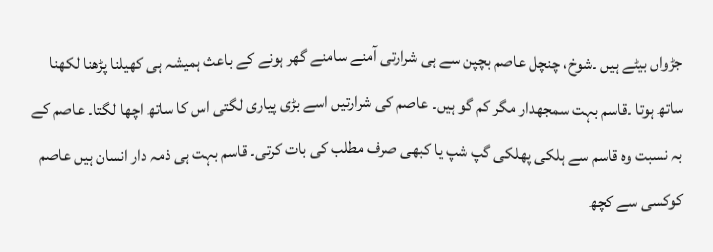جڑواں بیٹے ہیں ۔شوخ، چنچل عاصم بچپن سے ہی شرارتی آمنے سامنے گھر ہونے کے باعث ہمیشہ ہی کھیلنا پڑھنا لکھنا ساتھ ہوتا ۔قاسم بہت سمجھدار مگر کم گو ہیں۔ عاصم کی شرارتیں اسے بڑی پیاری لگتی اس کا ساتھ اچھا لگتا۔ عاصم کے بہ نسبت وہ قاسم سے ہلکی پھلکی گپ شپ یا کبھی صرف مطلب کی بات کرتی۔ قاسم بہت ہی ذمہ دار انسان ہیں عاصم کوکسی سے کچھ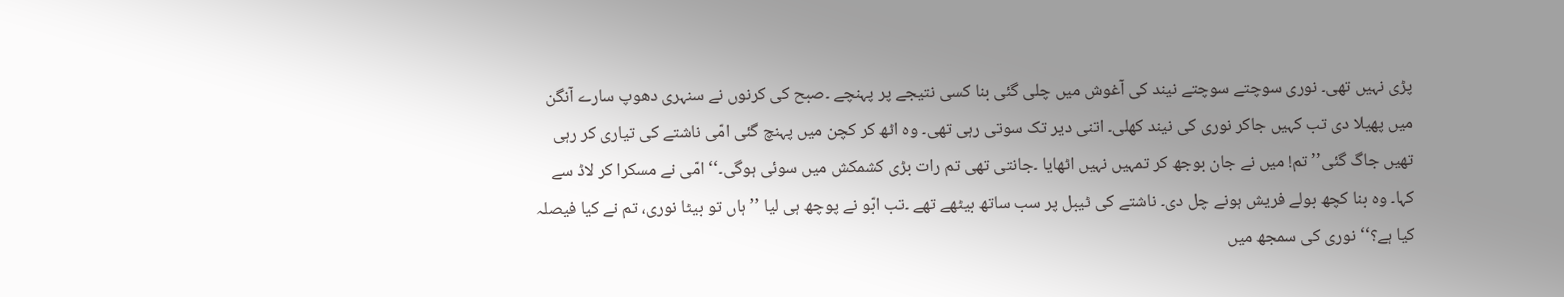پڑی نہیں تھی۔ نوری سوچتے سوچتے نیند کی آغوش میں چلی گئی بنا کسی نتیجے پر پہنچے ۔صبح کی کرنوں نے سنہری دھوپ سارے آنگن میں پھیلا دی تب کہیں جاکر نوری کی نیند کھلی۔ اتنی دیر تک سوتی رہی تھی۔ وہ اٹھ کر کچن میں پہنچ گئی امّی ناشتے کی تیاری کر رہی تھیں جاگ گئی’’ تم! میں نے جان بوجھ کر تمہیں نہیں اٹھایا ۔جانتی تھی تم رات بڑی کشمکش میں سوئی ہوگی۔‘‘ امّی نے مسکرا کر لاڈ سے کہا۔ وہ بنا کچھ بولے فریش ہونے چل دی۔ ناشتے کی ٹیبل پر سب ساتھ بیٹھے تھے ۔تب ابّو نے پوچھ ہی لیا ’’ہاں تو بیٹا نوری، تم نے کیا فیصلہ کیا ہے؟‘‘نوری کی سمجھ میں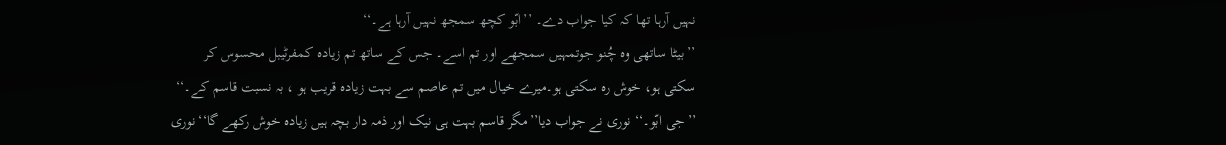نہیں آرہا تھا کہ کیا جواب دے۔ ’’ابّو کچھ سمجھ نہیں آرہا ہے۔‘‘
’’بیٹا ساتھی وہ چُنو جوتمہیں سمجھے اور تم اسے۔ جس کے ساتھ تم زیادہ کمفرٹیبل محسوس کر سکتی ہو، خوش رہ سکتی ہو۔میرے خیال میں تم عاصم سے بہت زیادہ قریب ہو ، بہ نسبت قاسم کے۔‘‘
’’جی ابّو۔‘‘ نوری نے جواب دیا’’مگر قاسم بہت ہی نیک اور ذمہ دار بچہ ہیں زیادہ خوش رکھے گا‘‘نوری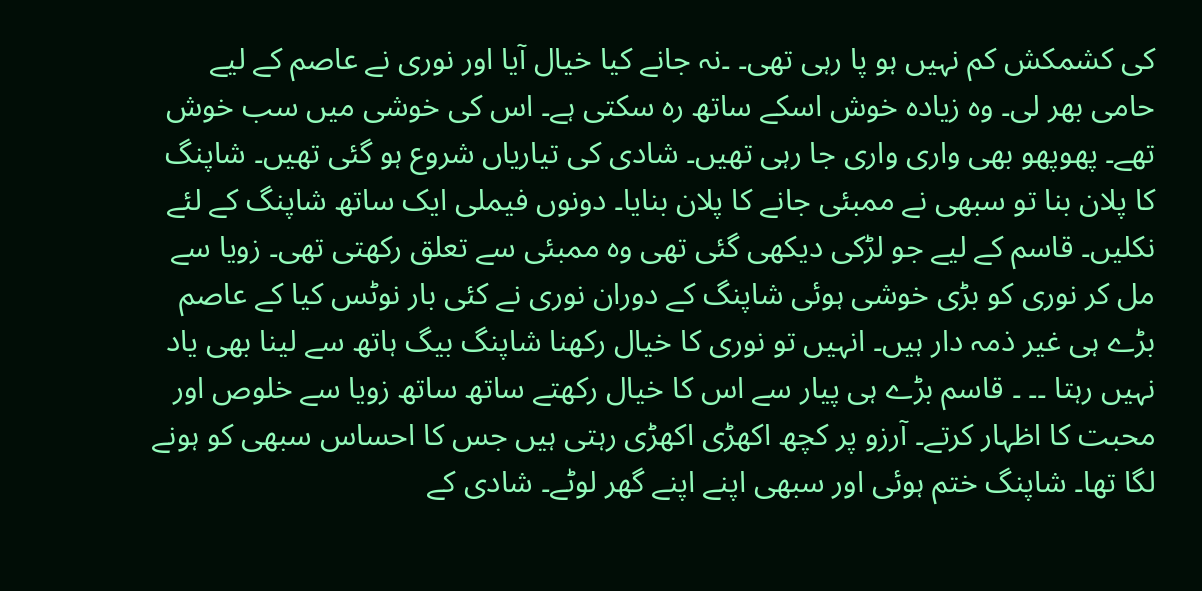کی کشمکش کم نہیں ہو پا رہی تھی۔ ۔نہ جانے کیا خیال آیا اور نوری نے عاصم کے لیے حامی بھر لی۔ وہ زیادہ خوش اسکے ساتھ رہ سکتی ہے۔ اس کی خوشی میں سب خوش تھے۔ پھوپھو بھی واری واری جا رہی تھیں۔ شادی کی تیاریاں شروع ہو گئی تھیں۔ شاپنگ کا پلان بنا تو سبھی نے ممبئی جانے کا پلان بنایا۔ دونوں فیملی ایک ساتھ شاپنگ کے لئے نکلیں۔ قاسم کے لیے جو لڑکی دیکھی گئی تھی وہ ممبئی سے تعلق رکھتی تھی۔ زویا سے مل کر نوری کو بڑی خوشی ہوئی شاپنگ کے دوران نوری نے کئی بار نوٹس کیا کے عاصم بڑے ہی غیر ذمہ دار ہیں۔ انہیں تو نوری کا خیال رکھنا شاپنگ بیگ ہاتھ سے لینا بھی یاد نہیں رہتا ۔۔ ۔ قاسم بڑے ہی پیار سے اس کا خیال رکھتے ساتھ ساتھ زویا سے خلوص اور محبت کا اظہار کرتے۔ آرزو پر کچھ اکھڑی اکھڑی رہتی ہیں جس کا احساس سبھی کو ہونے لگا تھا۔ شاپنگ ختم ہوئی اور سبھی اپنے اپنے گھر لوٹے۔ شادی کے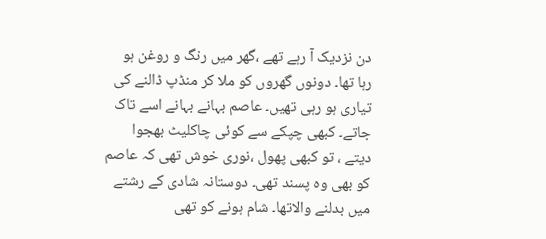دن نزدیک آ رہے تھے ،گھر میں رنگ و روغن ہو رہا تھا۔ دونوں گھروں کو ملا کر منڈپ ڈالنے کی تیاری ہو رہی تھیں۔ عاصم بہانے بہانے اسے تاک جاتے۔ کبھی چپکے سے کوئی چاکلیٹ بھجوا دیتے ، تو کبھی پھول ،نوری خوش تھی کہ عاصم کو بھی وہ پسند تھی۔ دوستانہ شادی کے رشتے میں بدلنے والاتھا۔ شام ہونے کو تھی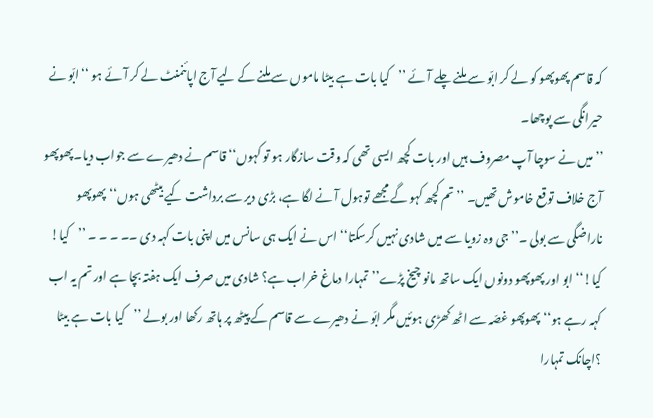کہ قاسم پھوپھو کو لے کر ابّو سے ملنے چلے آئے ’’کیا بات ہے بیٹا ماموں سے ملنے کے لیے آج اپائنمنٹ لے کر آئے ہو ‘‘ابّو نے حیرانگی سے پوچھا۔
’’ میں نے سوچا آپ مصروف ہیں اور بات کچھ ایسی تھی کہ وقت سازگار ہو تو کہوں‘‘ قاسم نے دھیرے سے جواب دیا۔پھوپھو آج خلاف توقع خاموش تھیں۔ ’’تم کچھ کہو گے مجھے توہول آ نے لگا ہے، بڑی دیر سے برداشت کیے بیٹھی ہوں‘‘ پھوپھو ناراضگی سے بولی ۔’’جی وہ زویا سے میں شادی نہیں کرسکتا‘‘ اس نے ایک ہی سانس میں اپنی بات کہہ دی ۔۔ ۔ ۔ ۔ ’’کیا! کیا!‘‘ ابو اور پھوپھو دونوں ایک ساتھ مانو چیخ پڑے’’تمہارا دماغ خراب ہے؟ شادی میں صرف ایک ہفتہ بچا ہے اور تم یہ اب کہہ رہے ہو‘‘ پھوپھو غصّہ سے اٹھ کھڑی ہوئیں مگر ابّو نے دھیرے سے قاسم کے پیٹھ پر ہاتھ رکھا اور بولے ’’کیا بات ہے بیٹا ؟اچانک تمہارا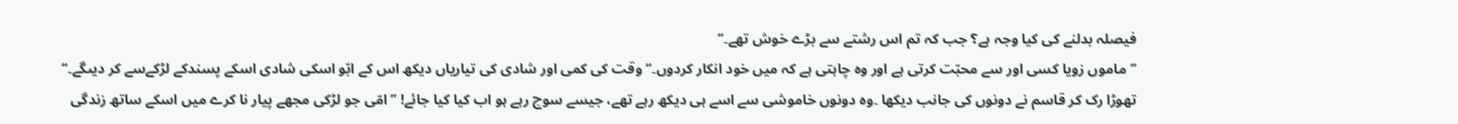فیصلہ بدلنے کی کیا وجہ ہے؟ جب کہ تم اس رشتے سے بڑے خوش تھے۔‘‘
’’ماموں زویا کسی اور سے محبّت کرتی ہے اور وہ چاہتی ہے کہ میں خود انکار کردوں۔‘‘ وقت کی کمی اور شادی کی تیاریاں دیکھ اس کے ابّو اسکی شادی اسکے پسندکے لڑکےسے کر دیںگے۔‘‘ تھوڑا رک کر قاسم نے دونوں کی جانب دیکھا ۔وہ دونوں خاموشی سے اسے ہی دیکھ رہے تھے، جیسے سوچ رہے ہو اب کیا کیا جائے! ’’امّی جو لڑکی مجھے پیار نا کرے میں اسکے ساتھ زندگی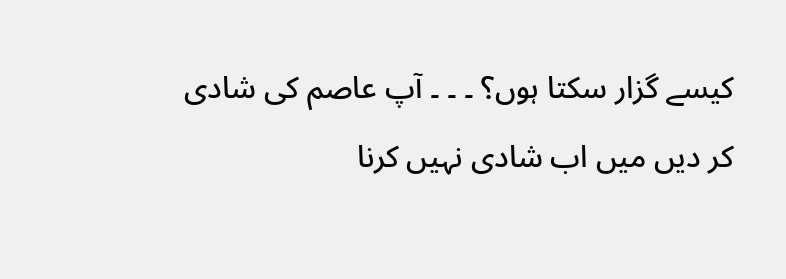کیسے گزار سکتا ہوں؟ ۔ ۔ ۔ آپ عاصم کی شادی کر دیں میں اب شادی نہیں کرنا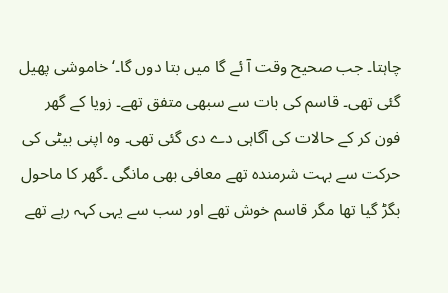چاہتا۔ جب صحیح وقت آ ئے گا میں بتا دوں گا۔‘ خاموشی پھیل گئی تھی۔ قاسم کی بات سے سبھی متفق تھے۔ زویا کے گھر فون کر کے حالات کی آگاہی دے دی گئی تھی۔ وہ اپنی بیٹی کی حرکت سے بہت شرمندہ تھے معافی بھی مانگی ۔گھر کا ماحول بگڑ گیا تھا مگر قاسم خوش تھے اور سب سے یہی کہہ رہے تھے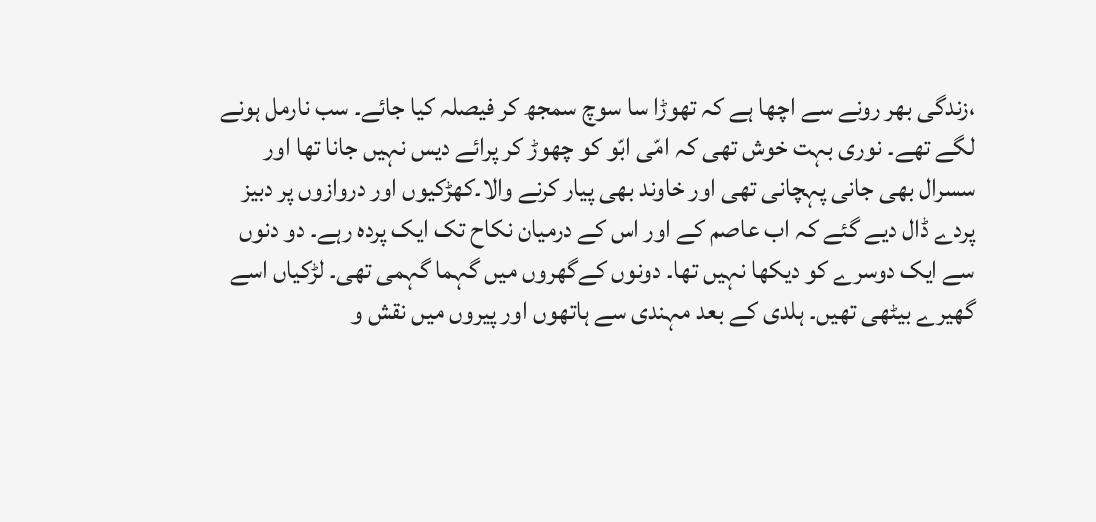،زندگی بھر رونے سے اچھا ہے کہ تھوڑا سا سوچ سمجھ کر فیصلہ کیا جائے۔ سب نارمل ہونے لگے تھے۔ نوری بہت خوش تھی کہ امّی ابّو کو چھوڑ کر پرائے دیس نہیں جانا تھا اور سسرال بھی جانی پہچانی تھی اور خاوند بھی پیار کرنے والا۔کھڑکیوں اور دروازوں پر دبیز پردے ڈال دیے گئے کہ اب عاصم کے اور اس کے درمیان نکاح تک ایک پردہ رہے۔ دو دنوں سے ایک دوسرے کو دیکھا نہیں تھا۔ دونوں کےگھروں میں گہما گہمی تھی۔ لڑکیاں اسے گھیرے بیٹھی تھیں۔ ہلدی کے بعد مہندی سے ہاتھوں اور پیروں میں نقش و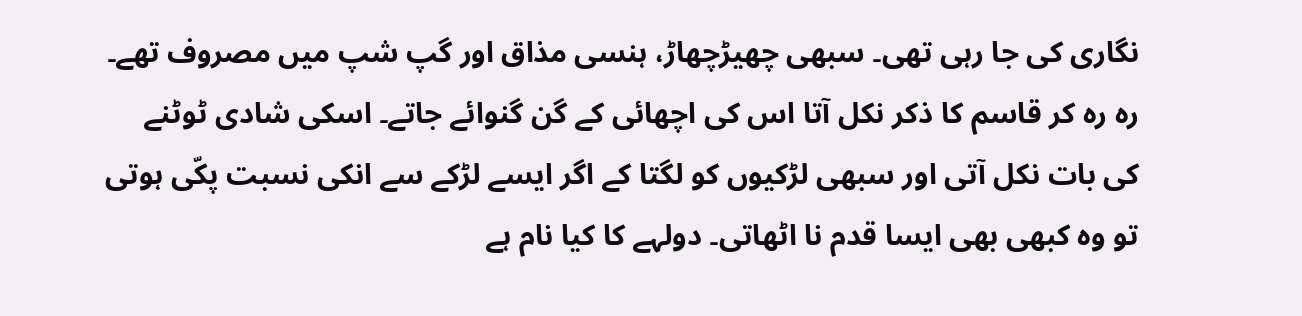نگاری کی جا رہی تھی۔ سبھی چھیڑچھاڑ، ہنسی مذاق اور گپ شپ میں مصروف تھے۔ رہ رہ کر قاسم کا ذکر نکل آتا اس کی اچھائی کے گن گنوائے جاتے۔ اسکی شادی ٹوٹنے کی بات نکل آتی اور سبھی لڑکیوں کو لگتا کے اگر ایسے لڑکے سے انکی نسبت پکّی ہوتی تو وہ کبھی بھی ایسا قدم نا اٹھاتی۔ دولہے کا کیا نام ہے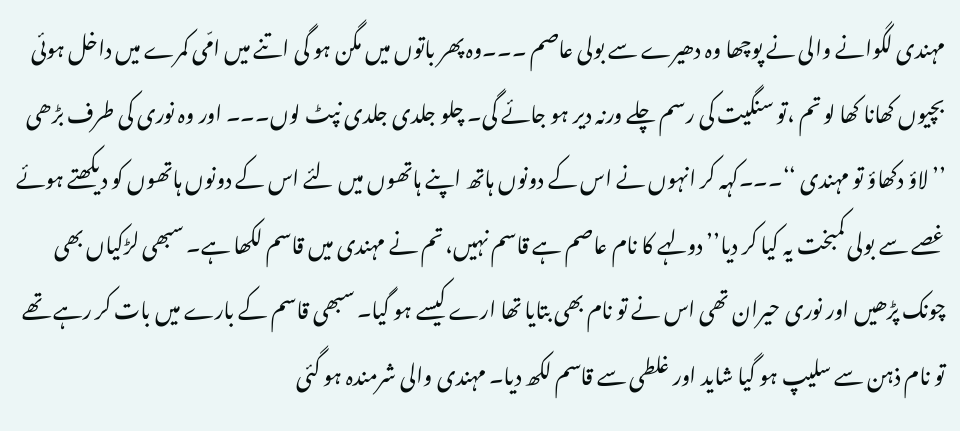مہندی لگوانے والی نے پوچھا وہ دھیرے سے بولی عاصم ۔۔۔وہ پھر باتوں میں مگن ہو گی اتنے میں امّی کمرے میں داخل ہوئی بچیوں کھانا کھا لو تم ،تو سنگیت کی رسم چلے ورنہ دیر ہو جائے گی۔ چلو جلدی جلدی نپٹ لوں۔۔۔ اور وہ نوری کی طرف بڑھی ’’لاؤ دکھاؤ تو مہندی ‘‘۔۔۔کہہ کر انہوں نے اس کے دونوں ہاتھ اپنے ہاتھوں میں لئے اس کے دونوں ہاتھوں کو دیکھتے ہوئے غصے سے بولی کمبخت یہ کیا کر دیا’’ دولہے کا نام عاصم ہے قاسم نہیں، تم نے مہندی میں قاسم لکھا ہے۔ سبھی لڑکیاں بھی چونک پڑھیں اور نوری حیران تھی اس نے تو نام بھی بتایا تھا ارے کیسے ہو گیا۔ سبھی قاسم کے بارے میں بات کر رہے تھے تو نام ذہن سے سلیپ ہو گیا شاید اور غلطی سے قاسم لکھ دیا۔ مہندی والی شرمندہ ہو گئی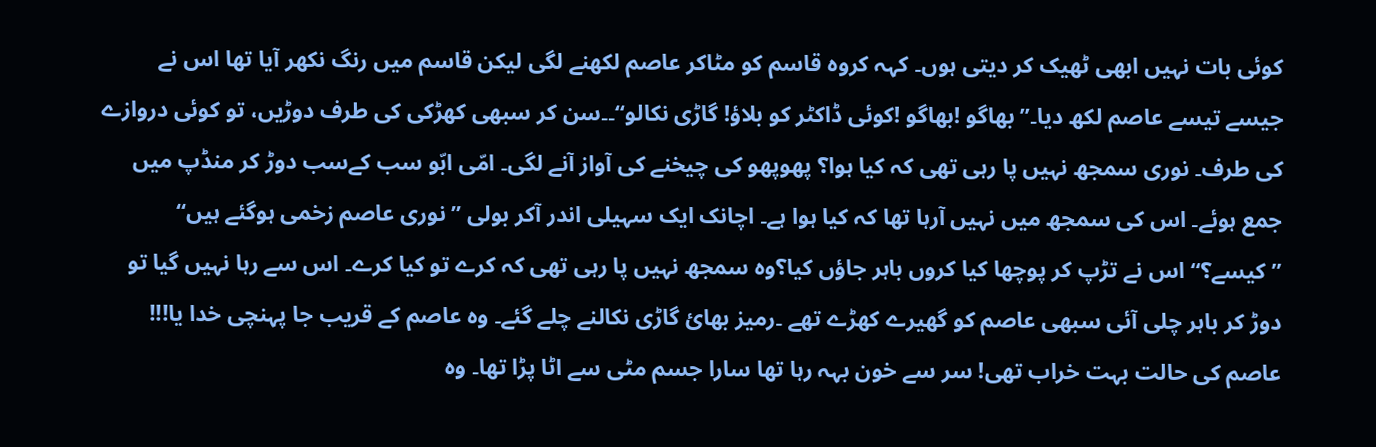کوئی بات نہیں ابھی ٹھیک کر دیتی ہوں۔ کہہ کروہ قاسم کو مٹاکر عاصم لکھنے لگی لیکن قاسم میں رنگ نکھر آیا تھا اس نے جیسے تیسے عاصم لکھ دیا۔’’ بھاگو !بھاگو !کوئی ڈاکٹر کو بلاؤ! گاڑی نکالو‘‘۔۔سن کر سبھی کھڑکی کی طرف دوڑیں، تو کوئی دروازے کی طرف۔ نوری سمجھ نہیں پا رہی تھی کہ کیا ہوا؟ پھوپھو کی چیخنے کی آواز آنے لگی۔ امّی ابّو سب کےسب دوڑ کر منڈپ میں جمع ہوئے۔ اس کی سمجھ میں نہیں آرہا تھا کہ کیا ہوا ہے۔ اچانک ایک سہیلی اندر آکر بولی ’’نوری عاصم زخمی ہوگئے ہیں‘‘
’’کیسے؟‘‘ اس نے تڑپ کر پوچھا کیا کروں باہر جاؤں کیا؟وہ سمجھ نہیں پا رہی تھی کہ کرے تو کیا کرے۔ اس سے رہا نہیں گیا تو دوڑ کر باہر چلی آئی سبھی عاصم کو گھیرے کھڑے تھے ۔رمیز بھائ گاڑی نکالنے چلے گئے۔ وہ عاصم کے قریب جا پہنچی خدا یا!!! عاصم کی حالت بہت خراب تھی! سر سے خون بہہ رہا تھا سارا جسم مٹی سے اٹا پڑا تھا۔ وہ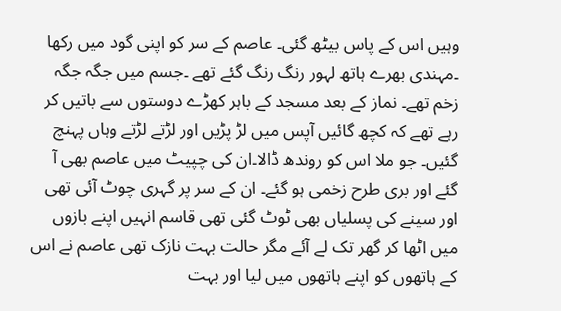وہیں اس کے پاس بیٹھ گئی۔ عاصم کے سر کو اپنی گود میں رکھا ۔مہندی بھرے ہاتھ لہور رنگ رنگ گئے تھے ۔جسم میں جگہ جگہ زخم تھے۔ نماز کے بعد مسجد کے باہر کھڑے دوستوں سے باتیں کر رہے تھے کہ کچھ گائیں آپس میں لڑ پڑیں اور لڑتے لڑتے وہاں پہنچ گئیں۔ جو ملا اس کو روندھ ڈالا۔ان کی چپیٹ میں عاصم بھی آ گئے اور بری طرح زخمی ہو گئے۔ ان کے سر پر گہری چوٹ آئی تھی اور سینے کی پسلیاں بھی ٹوٹ گئی تھی قاسم انہیں اپنے بازوں میں اٹھا کر گھر تک لے آئے مگر حالت بہت نازک تھی عاصم نے اس کے ہاتھوں کو اپنے ہاتھوں میں لیا اور بہت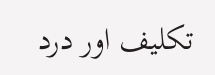تکلیف اور درد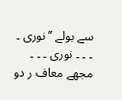سے بولے ’’نوری ۔ ۔ ۔ ۔ نوری ۔ ۔ ۔ مجھے معاف ر دو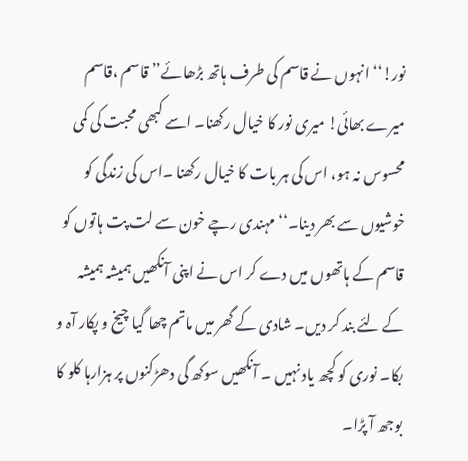نور!‘‘ انہوں نے قاسم کی طرف ہاتھ بڑھائے’’ قاسم ،قاسم میرے بھائی! میری نور کا خیال رکھنا۔ اسے کبھی محبت کی کمی محسوس نہ ہو، اس کی ہر بات کا خیال رکھنا ۔اس کی زندگی کو خوشیوں سے بھر دینا۔‘‘ مہندی رچے خون سے لت پت ہاتوں کو قاسم کے ہاتھوں میں دے کر اس نے اپنی آنکھیں ہمیشہ ہمیشہ کے لئے بند کر دیں۔ شادی کے گھر میں ماتم چھا گیا چیخ و پکار آہ و بکا۔ نوری کو کچھ یاد نہیں ۔ آنکھیں سوکھ گی دھڑکنوں پر ہزارہا کلو کا بوجھ آ پڑا۔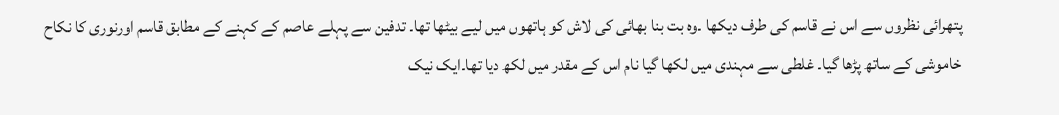پتھرائی نظروں سے اس نے قاسم کی طرف دیکھا ۔وہ بت بنا بھائی کی لاش کو ہاتھوں میں لیے بیٹھا تھا۔ تدفین سے پہلے عاصم کے کہنے کے مطابق قاسم اورنوری کا نکاح خاموشی کے ساتھ پڑھا گیا۔ غلطی سے مہندی میں لکھا گیا نام اس کے مقدر میں لکھ دیا تھا۔ایک نیک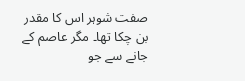صفت شوہر اس کا مقدر بن چکا تھا۔ مگر عاصم کے جانے سے جو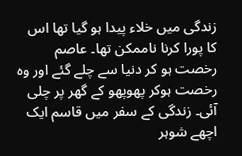زندگی میں خلاء پیدا ہو گیا تھا اس کا پورا کرنا ناممکن تھا۔ عاصم رخصت ہو کر دنیا سے چلے گئے اور وہ رخصت ہوکر پھوپھو کے گھر پر چلی آئی۔ زندگی کے سفر میں قاسم ایک اچھے شوہر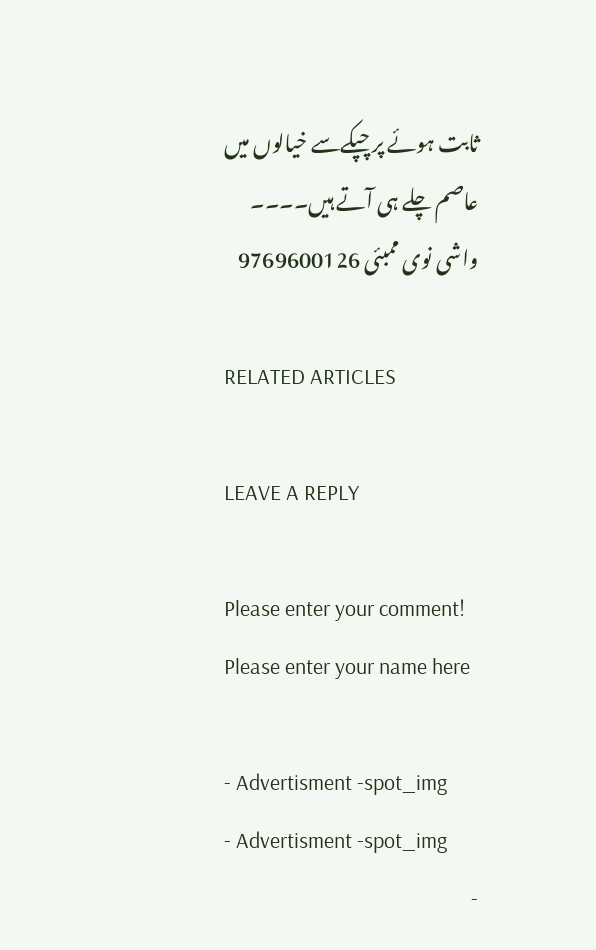ثابت ہوئے پر چپکےسے خیالوں میں عاصم چلے ہی آتے ہیں۔۔۔۔
واشی نوی ممبئی 9769600126

RELATED ARTICLES

LEAVE A REPLY

Please enter your comment!
Please enter your name here

- Advertisment -spot_img
- Advertisment -spot_img
-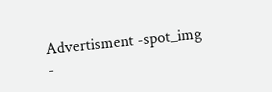Advertisment -spot_img
-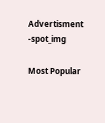Advertisment -spot_img

Most Popular